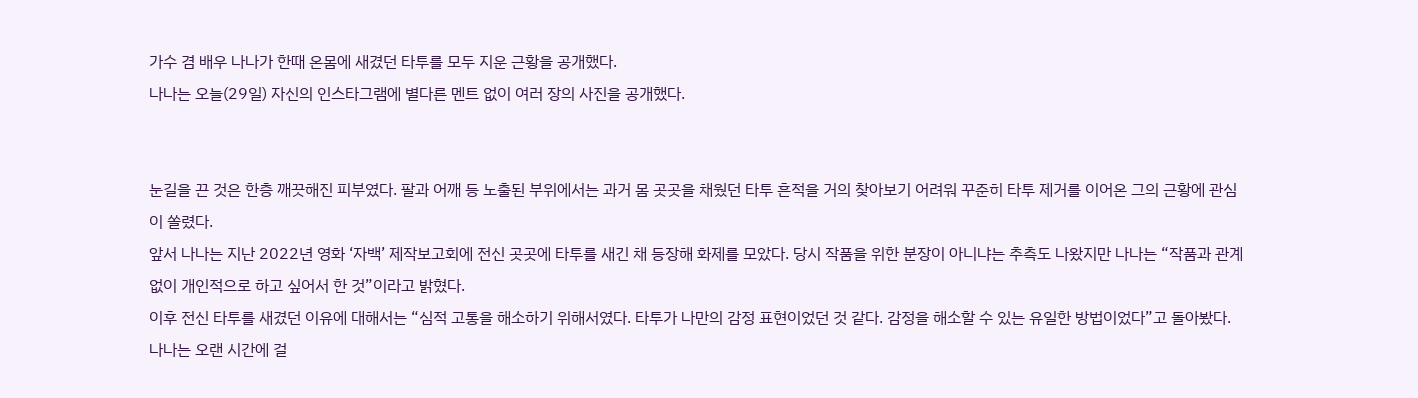가수 겸 배우 나나가 한때 온몸에 새겼던 타투를 모두 지운 근황을 공개했다.
나나는 오늘(29일) 자신의 인스타그램에 별다른 멘트 없이 여러 장의 사진을 공개했다.


눈길을 끈 것은 한층 깨끗해진 피부였다. 팔과 어깨 등 노출된 부위에서는 과거 몸 곳곳을 채웠던 타투 흔적을 거의 찾아보기 어려워 꾸준히 타투 제거를 이어온 그의 근황에 관심이 쏠렸다.
앞서 나나는 지난 2022년 영화 ‘자백’ 제작보고회에 전신 곳곳에 타투를 새긴 채 등장해 화제를 모았다. 당시 작품을 위한 분장이 아니냐는 추측도 나왔지만 나나는 “작품과 관계없이 개인적으로 하고 싶어서 한 것”이라고 밝혔다.
이후 전신 타투를 새겼던 이유에 대해서는 “심적 고통을 해소하기 위해서였다. 타투가 나만의 감정 표현이었던 것 같다. 감정을 해소할 수 있는 유일한 방법이었다”고 돌아봤다.
나나는 오랜 시간에 걸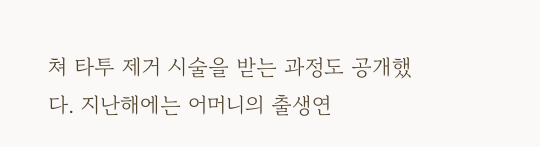쳐 타투 제거 시술을 받는 과정도 공개했다. 지난해에는 어머니의 출생연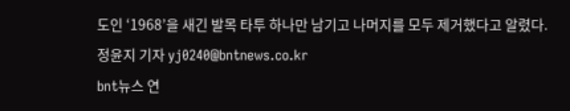도인 ‘1968’을 새긴 발목 타투 하나만 남기고 나머지를 모두 제거했다고 알렸다.
정윤지 기자 yj0240@bntnews.co.kr
bnt뉴스 연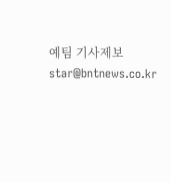예팀 기사제보 star@bntnews.co.kr